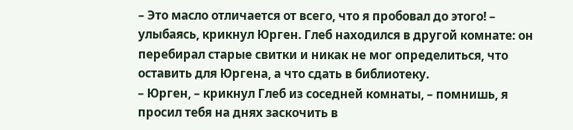– Это масло отличается от всего, что я пробовал до этого! – улыбаясь, крикнул Юрген. Глеб находился в другой комнате: он перебирал старые свитки и никак не мог определиться, что оставить для Юргена, а что сдать в библиотеку.
– Юрген, – крикнул Глеб из соседней комнаты, – помнишь, я просил тебя на днях заскочить в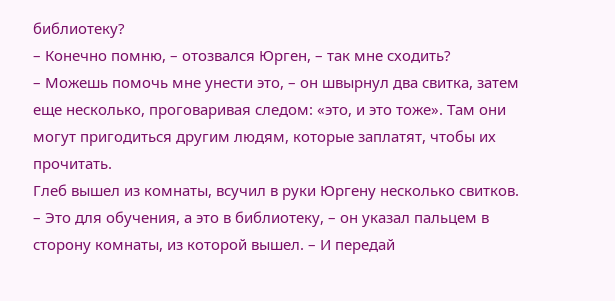библиотеку?
– Конечно помню, – отозвался Юрген, – так мне сходить?
– Можешь помочь мне унести это, – он швырнул два свитка, затем еще несколько, проговаривая следом: «это, и это тоже». Там они могут пригодиться другим людям, которые заплатят, чтобы их прочитать.
Глеб вышел из комнаты, всучил в руки Юргену несколько свитков.
– Это для обучения, а это в библиотеку, – он указал пальцем в сторону комнаты, из которой вышел. – И передай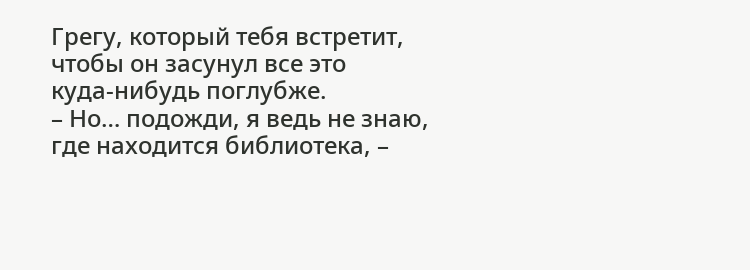Грегу, который тебя встретит, чтобы он засунул все это куда‑нибудь поглубже.
– Но… подожди, я ведь не знаю, где находится библиотека, –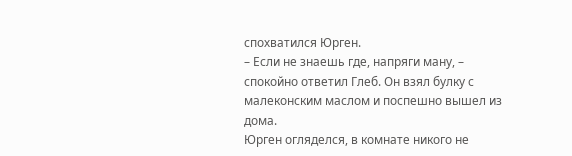спохватился Юрген.
– Если не знаешь где, напряги ману, – спокойно ответил Глеб. Он взял булку с малеконским маслом и поспешно вышел из дома.
Юрген огляделся, в комнате никого не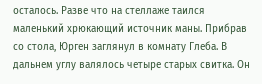осталось. Разве что на стеллаже таился маленький хрюкающий источник маны. Прибрав со стола, Юрген заглянул в комнату Глеба. В дальнем углу валялось четыре старых свитка. Он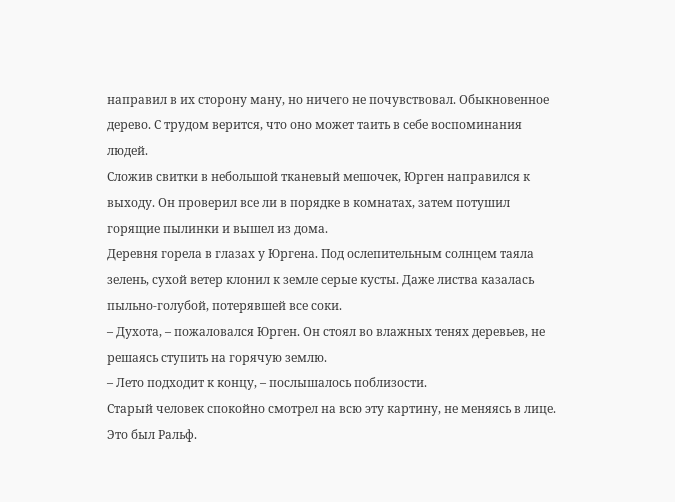направил в их сторону ману, но ничего не почувствовал. Обыкновенное дерево. С трудом верится, что оно может таить в себе воспоминания людей.
Сложив свитки в небольшой тканевый мешочек, Юрген направился к выходу. Он проверил все ли в порядке в комнатах, затем потушил горящие пылинки и вышел из дома.
Деревня горела в глазах у Юргена. Под ослепительным солнцем таяла зелень, сухой ветер клонил к земле серые кусты. Даже листва казалась пыльно‑голубой, потерявшей все соки.
– Духота, – пожаловался Юрген. Он стоял во влажных тенях деревьев, не решаясь ступить на горячую землю.
– Лето подходит к концу, – послышалось поблизости.
Старый человек спокойно смотрел на всю эту картину, не меняясь в лице. Это был Ральф.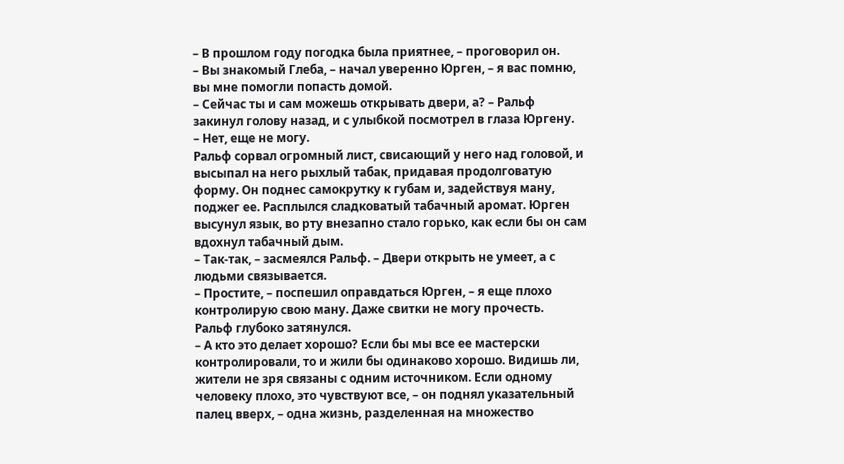– В прошлом году погодка была приятнее, – проговорил он.
– Вы знакомый Глеба, – начал уверенно Юрген, – я вас помню, вы мне помогли попасть домой.
– Сейчас ты и сам можешь открывать двери, а? – Ральф закинул голову назад, и с улыбкой посмотрел в глаза Юргену.
– Нет, еще не могу.
Ральф сорвал огромный лист, свисающий у него над головой, и высыпал на него рыхлый табак, придавая продолговатую форму. Он поднес самокрутку к губам и, задействуя ману, поджег ее. Расплылся сладковатый табачный аромат. Юрген высунул язык, во рту внезапно стало горько, как если бы он сам вдохнул табачный дым.
– Так‑так, – засмеялся Ральф. – Двери открыть не умеет, а с людьми связывается.
– Простите, – поспешил оправдаться Юрген, – я еще плохо контролирую свою ману. Даже свитки не могу прочесть.
Ральф глубоко затянулся.
– А кто это делает хорошо? Если бы мы все ее мастерски контролировали, то и жили бы одинаково хорошо. Видишь ли, жители не зря связаны с одним источником. Если одному человеку плохо, это чувствуют все, – он поднял указательный палец вверх, – одна жизнь, разделенная на множество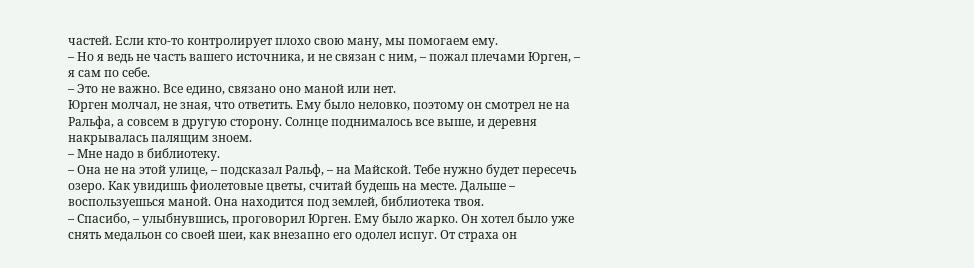частей. Если кто‑то контролирует плохо свою ману, мы помогаем ему.
– Но я ведь не часть вашего источника, и не связан с ним, – пожал плечами Юрген, – я сам по себе.
– Это не важно. Все едино, связано оно маной или нет.
Юрген молчал, не зная, что ответить. Ему было неловко, поэтому он смотрел не на Ральфа, а совсем в другую сторону. Солнце поднималось все выше, и деревня накрывалась палящим зноем.
– Мне надо в библиотеку.
– Она не на этой улице, – подсказал Ральф, – на Майской. Тебе нужно будет пересечь озеро. Как увидишь фиолетовые цветы, считай будешь на месте. Дальше – воспользуешься маной. Она находится под землей, библиотека твоя.
– Спасибо, – улыбнувшись, проговорил Юрген. Ему было жарко. Он хотел было уже снять медальон со своей шеи, как внезапно его одолел испуг. От страха он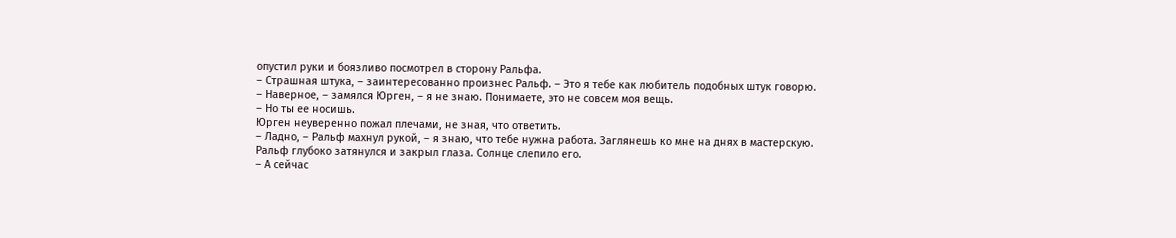опустил руки и боязливо посмотрел в сторону Ральфа.
– Страшная штука, – заинтересованно произнес Ральф. – Это я тебе как любитель подобных штук говорю.
– Наверное, – замялся Юрген, – я не знаю. Понимаете, это не совсем моя вещь.
– Но ты ее носишь.
Юрген неуверенно пожал плечами, не зная, что ответить.
– Ладно, – Ральф махнул рукой, – я знаю, что тебе нужна работа. Заглянешь ко мне на днях в мастерскую.
Ральф глубоко затянулся и закрыл глаза. Солнце слепило его.
– А сейчас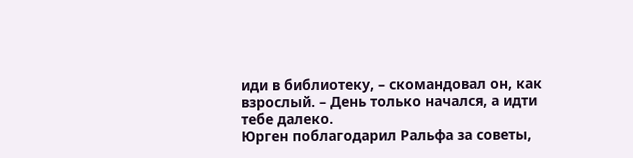иди в библиотеку, – скомандовал он, как взрослый. – День только начался, а идти тебе далеко.
Юрген поблагодарил Ральфа за советы,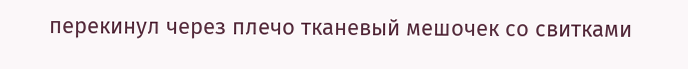перекинул через плечо тканевый мешочек со свитками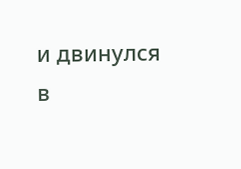и двинулся в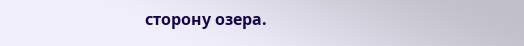сторону озера.